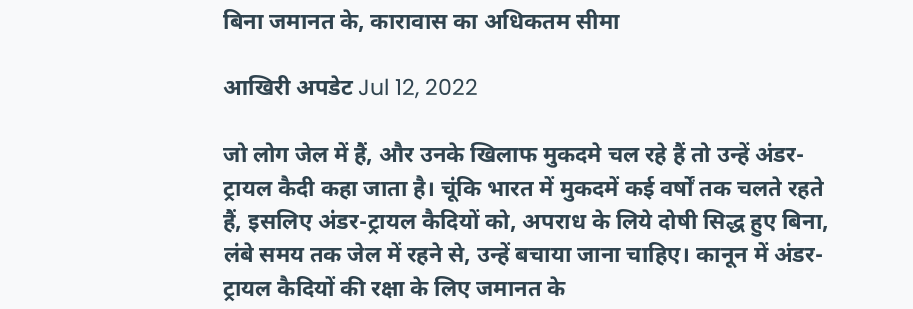बिना जमानत के, कारावास का अधिकतम सीमा

आखिरी अपडेट Jul 12, 2022

जो लोग जेल में हैं, और उनके खिलाफ मुकदमे चल रहे हैं तो उन्हें अंडर-ट्रायल कैदी कहा जाता है। चूंकि भारत में मुकदमें कई वर्षों तक चलते रहते हैं, इसलिए अंडर-ट्रायल कैदियों को, अपराध के लिये दोषी सिद्ध हुए बिना, लंबे समय तक जेल में रहने से, उन्हें बचाया जाना चाहिए। कानून में अंडर-ट्रायल कैदियों की रक्षा के लिए जमानत के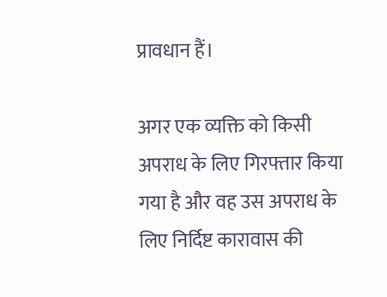प्रावधान हैं।

अगर एक व्यक्ति को किसी अपराध के लिए गिरफ्तार किया गया है और वह उस अपराध के लिए निर्दिष्ट कारावास की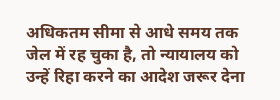अधिकतम सीमा से आधे समय तक जेल में रह चुका है, तो न्यायालय को उन्हें रिहा करने का आदेश जरूर देना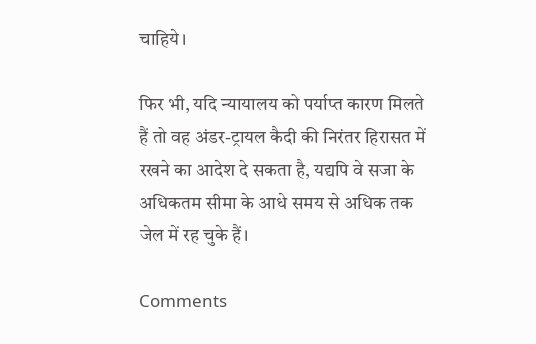चाहिये।

फिर भी, यदि न्यायालय को पर्याप्त कारण मिलते हैं तो वह अंडर-ट्रायल कैदी की निरंतर हिरासत में रखने का आदेश दे सकता है, यद्यपि वे सजा के अधिकतम सीमा के आधे समय से अधिक तक जेल में रह चुके हैं।

Comments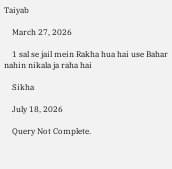Taiyab

    March 27, 2026

    1 sal se jail mein Rakha hua hai use Bahar nahin nikala ja raha hai

    Sikha

    July 18, 2026

    Query Not Complete.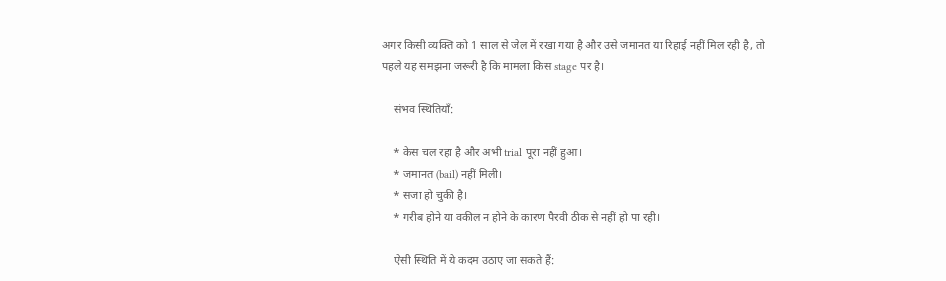अगर किसी व्यक्ति को 1 साल से जेल में रखा गया है और उसे जमानत या रिहाई नहीं मिल रही है, तो पहले यह समझना जरूरी है कि मामला किस stage पर है।

    संभव स्थितियाँ:

    * केस चल रहा है और अभी trial पूरा नहीं हुआ।
    * जमानत (bail) नहीं मिली।
    * सजा हो चुकी है।
    * गरीब होने या वकील न होने के कारण पैरवी ठीक से नहीं हो पा रही।

    ऐसी स्थिति में ये कदम उठाए जा सकते हैं: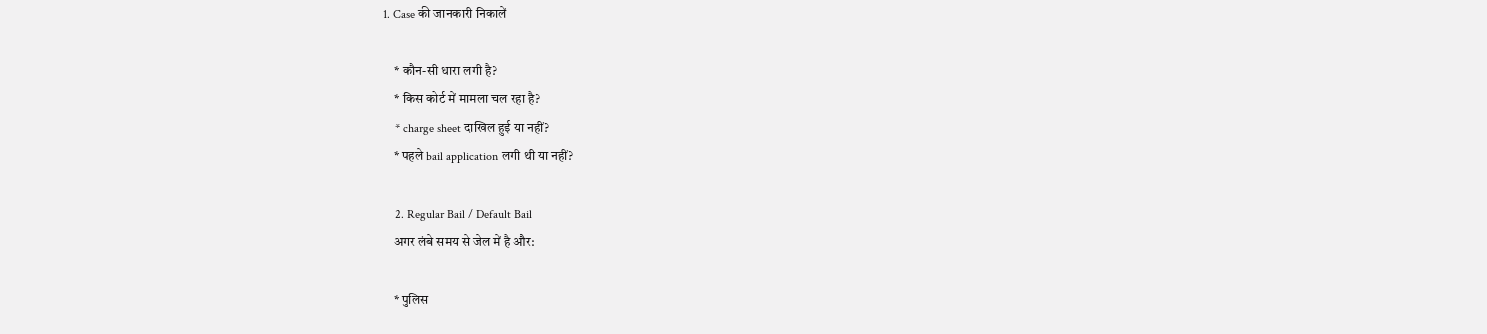1. Case की जानकारी निकालें

    * कौन-सी धारा लगी है?
    * किस कोर्ट में मामला चल रहा है?
    * charge sheet दाखिल हुई या नहीं?
    * पहले bail application लगी थी या नहीं?

    2. Regular Bail / Default Bail
    अगर लंबे समय से जेल में है और:

    * पुलिस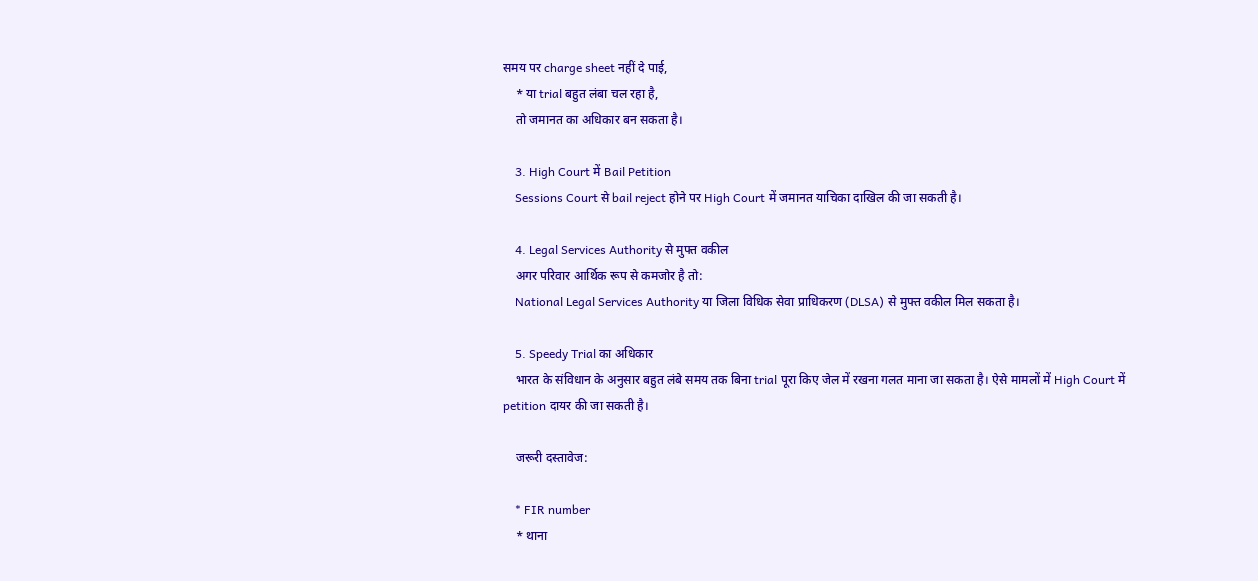समय पर charge sheet नहीं दे पाई,
    * या trial बहुत लंबा चल रहा है,
    तो जमानत का अधिकार बन सकता है।

    3. High Court में Bail Petition
    Sessions Court से bail reject होने पर High Court में जमानत याचिका दाखिल की जा सकती है।

    4. Legal Services Authority से मुफ्त वकील
    अगर परिवार आर्थिक रूप से कमजोर है तो:
    National Legal Services Authority या जिला विधिक सेवा प्राधिकरण (DLSA) से मुफ्त वकील मिल सकता है।

    5. Speedy Trial का अधिकार
    भारत के संविधान के अनुसार बहुत लंबे समय तक बिना trial पूरा किए जेल में रखना गलत माना जा सकता है। ऐसे मामलों में High Court में petition दायर की जा सकती है।

    जरूरी दस्तावेज:

    * FIR number
    * थाना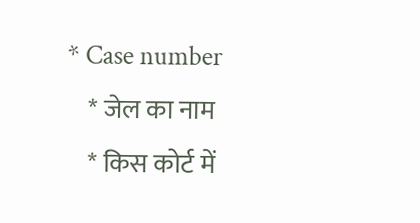* Case number
    * जेल का नाम
    * किस कोर्ट में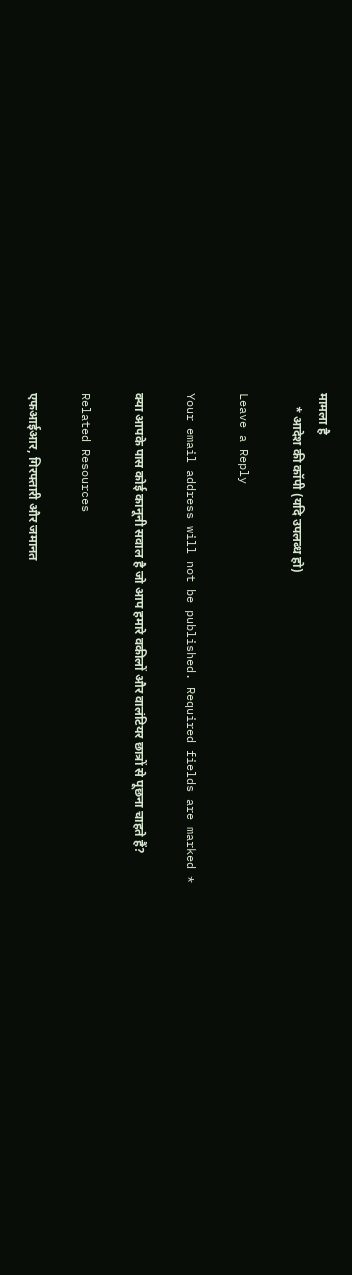मामला है
    * आदेश की कॉपी (यदि उपलब्ध हो)

Leave a Reply

Your email address will not be published. Required fields are marked *

क्या आपके पास कोई कानूनी सवाल है जो आप हमारे वकीलों और वालंटियर छात्रों से पूछना चाहते हैं?

Related Resources

एफआईआर, गिरफ्तारी और जमानत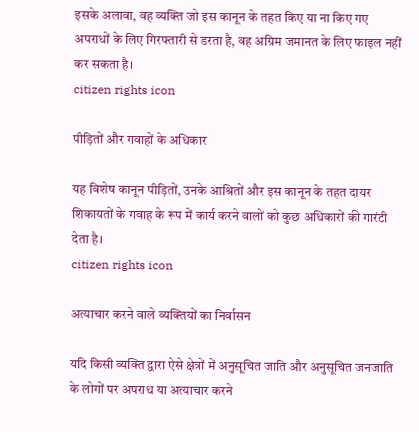इसके अलावा, वह व्यक्ति जो इस कानून के तहत किए या ना किए गए अपराधों के लिए गिरफ्तारी से डरता है, वह अग्रिम जमानत के लिए फाइल नहीं कर सकता है।
citizen rights icon

पीड़ितों और गवाहों के अधिकार

यह विशेष कानून पीड़ितों, उनके आश्रितों और इस कानून के तहत दायर शिकायतों के गवाह के रूप में कार्य करने वालों को कुछ अधिकारों की गारंटी देता है।
citizen rights icon

अत्याचार करने वाले व्यक्तियों का निर्वासन

यदि किसी व्यक्ति द्वारा ऐसे क्षेत्रों में अनुसूचित जाति और अनुसूचित जनजाति के लोगों पर अपराध या अत्याचार करने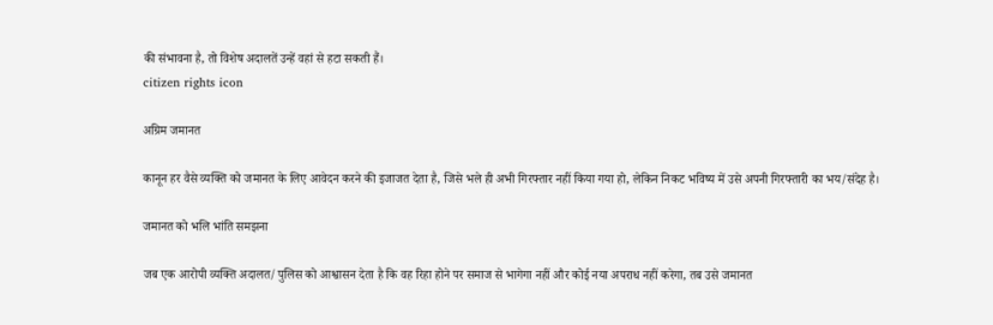की संभावना है, तो विशेष अदालतें उन्हें वहां से हटा सकती हैं।
citizen rights icon

अग्रिम जमानत

कानून हर वैसे व्यक्ति को जमानत के लिए आवेदन करने की इजाजत देता है, जिसे भले ही अभी गिरफ्तार नहीं किया गया हो, लेकिन निकट भविष्य में उसे अपनी गिरफ्तारी का भय/संदेह है।

जमानत को भलि भांति समझना

जब एक आरोपी व्यक्ति अदालत/पुलिस को आश्वासन देता है कि वह रिहा होने पर समाज से भागेगा नहीं और कोई नया अपराध नहीं करेगा, तब उसे जमानत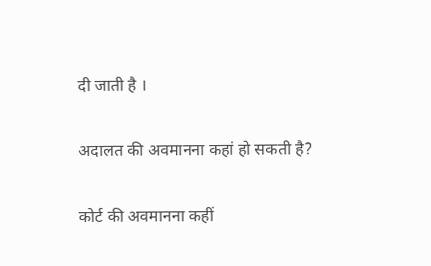दी जाती है ।

अदालत की अवमानना कहां हो सकती है?

कोर्ट की अवमानना कहीं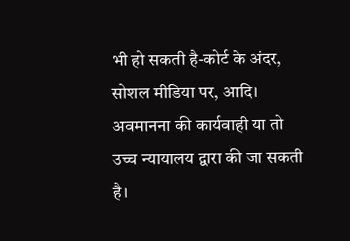भी हो सकती है-कोर्ट के अंदर, सोशल मीडिया पर, आदि। अवमानना की कार्यवाही या तो उच्च न्यायालय द्वारा की जा सकती है।